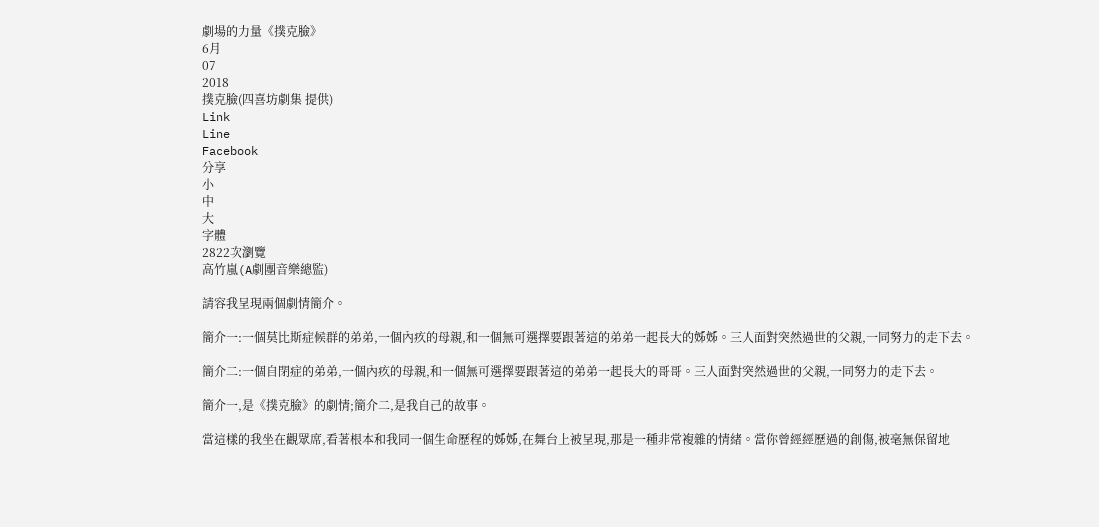劇場的力量《撲克臉》
6月
07
2018
撲克臉(四喜坊劇集 提供)
Link
Line
Facebook
分享
小
中
大
字體
2822次瀏覽
高竹嵐(A劇團音樂總監)

請容我呈現兩個劇情簡介。

簡介一:一個莫比斯症候群的弟弟,一個內疚的母親,和一個無可選擇要跟著這的弟弟一起長大的姊姊。三人面對突然過世的父親,一同努力的走下去。

簡介二:一個自閉症的弟弟,一個內疚的母親,和一個無可選擇要跟著這的弟弟一起長大的哥哥。三人面對突然過世的父親,一同努力的走下去。

簡介一,是《撲克臉》的劇情;簡介二,是我自己的故事。

當這樣的我坐在觀眾席,看著根本和我同一個生命歷程的姊姊,在舞台上被呈現,那是一種非常複雜的情緒。當你曾經經歷過的創傷,被毫無保留地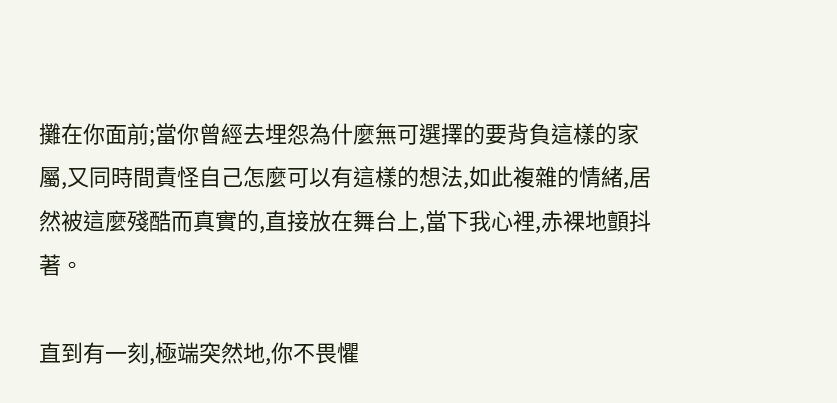攤在你面前;當你曾經去埋怨為什麼無可選擇的要背負這樣的家屬,又同時間責怪自己怎麼可以有這樣的想法,如此複雜的情緒,居然被這麼殘酷而真實的,直接放在舞台上,當下我心裡,赤裸地顫抖著。

直到有一刻,極端突然地,你不畏懼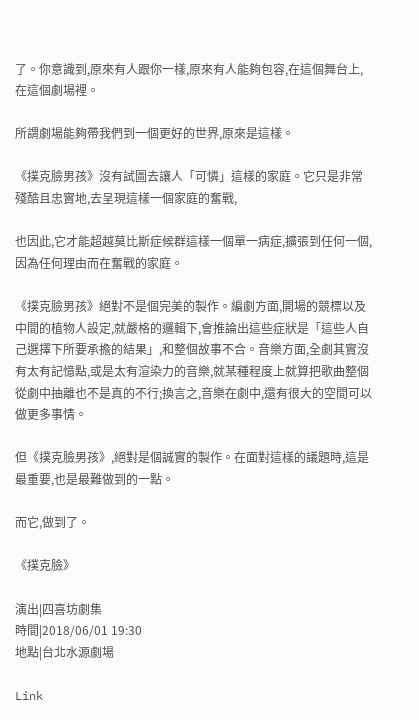了。你意識到,原來有人跟你一樣,原來有人能夠包容,在這個舞台上,在這個劇場裡。

所謂劇場能夠帶我們到一個更好的世界,原來是這樣。

《撲克臉男孩》沒有試圖去讓人「可憐」這樣的家庭。它只是非常殘酷且忠實地,去呈現這樣一個家庭的奮戰,

也因此,它才能超越莫比斯症候群這樣一個單一病症,擴張到任何一個,因為任何理由而在奮戰的家庭。

《撲克臉男孩》絕對不是個完美的製作。編劇方面,開場的競標以及中間的植物人設定,就嚴格的邏輯下,會推論出這些症狀是「這些人自己選擇下所要承擔的結果」,和整個故事不合。音樂方面,全劇其實沒有太有記憶點,或是太有渲染力的音樂,就某種程度上就算把歌曲整個從劇中抽離也不是真的不行;換言之,音樂在劇中,還有很大的空間可以做更多事情。

但《撲克臉男孩》,絕對是個誠實的製作。在面對這樣的議題時,這是最重要,也是最難做到的一點。

而它,做到了。

《撲克臉》

演出|四喜坊劇集
時間|2018/06/01 19:30
地點|台北水源劇場

Link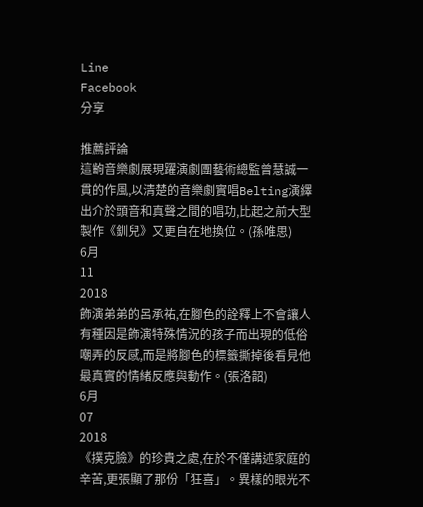Line
Facebook
分享

推薦評論
這齣音樂劇展現躍演劇團藝術總監曾慧誠一貫的作風,以清楚的音樂劇實唱Belting演繹出介於頭音和真聲之間的唱功,比起之前大型製作《釧兒》又更自在地換位。(孫唯思)
6月
11
2018
飾演弟弟的呂承祐,在腳色的詮釋上不會讓人有種因是飾演特殊情況的孩子而出現的低俗嘲弄的反感,而是將腳色的標籤撕掉後看見他最真實的情緒反應與動作。(張洛韶)
6月
07
2018
《撲克臉》的珍貴之處,在於不僅講述家庭的辛苦,更張顯了那份「狂喜」。異樣的眼光不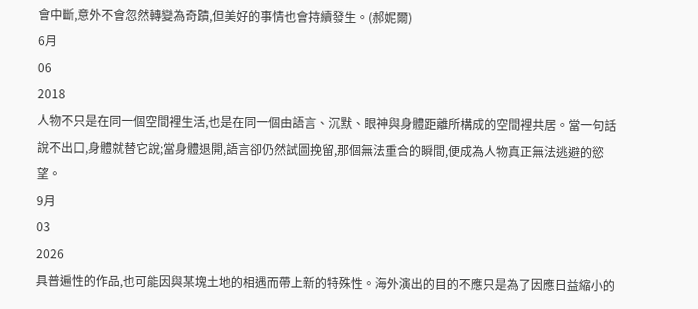會中斷,意外不會忽然轉變為奇蹟,但美好的事情也會持續發生。(郝妮爾)
6月
06
2018
人物不只是在同一個空間裡生活,也是在同一個由語言、沉默、眼神與身體距離所構成的空間裡共居。當一句話說不出口,身體就替它說;當身體退開,語言卻仍然試圖挽留,那個無法重合的瞬間,便成為人物真正無法逃避的慾望。
9月
03
2026
具普遍性的作品,也可能因與某塊土地的相遇而帶上新的特殊性。海外演出的目的不應只是為了因應日益縮小的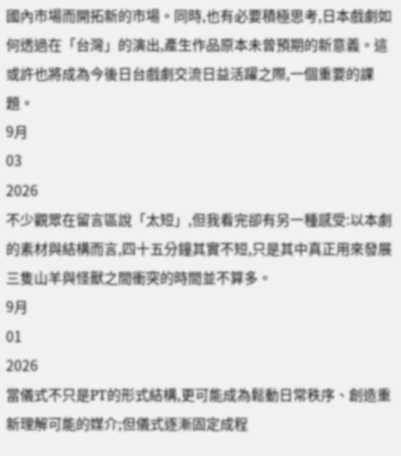國內市場而開拓新的市場。同時,也有必要積極思考,日本戲劇如何透過在「台灣」的演出,產生作品原本未曾預期的新意義。這或許也將成為今後日台戲劇交流日益活躍之際,一個重要的課題。
9月
03
2026
不少觀眾在留言區說「太短」,但我看完卻有另一種感受:以本劇的素材與結構而言,四十五分鐘其實不短,只是其中真正用來發展三隻山羊與怪獸之間衝突的時間並不算多。
9月
01
2026
當儀式不只是PT的形式結構,更可能成為鬆動日常秩序、創造重新理解可能的媒介;但儀式逐漸固定成程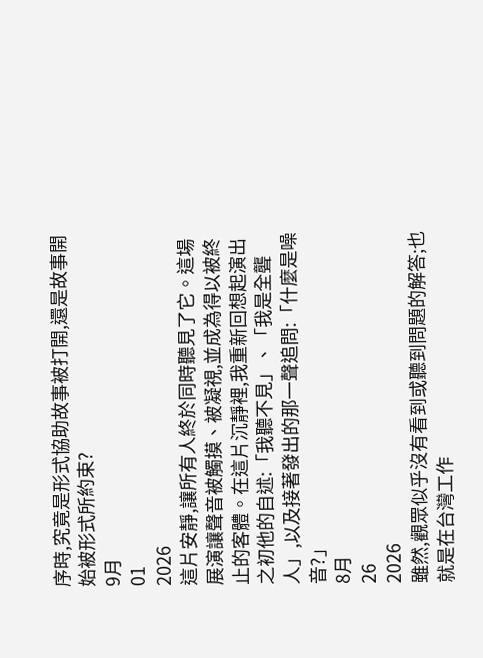序時,究竟是形式協助故事被打開,還是故事開始被形式所約束?
9月
01
2026
這片安靜,讓所有人終於同時聽見了它。這場展演讓聲音被觸摸、被凝視,並成為得以被終止的客體。在這片沉靜裡,我重新回想起演出之初他的自述:「我聽不見」、「我是全聾人」,以及接著發出的那一聲追問:「什麼是噪音?」
8月
26
2026
雖然,觀眾似乎沒有看到或聽到問題的解答;也就是在台灣工作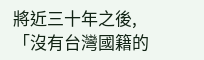將近三十年之後,「沒有台灣國籍的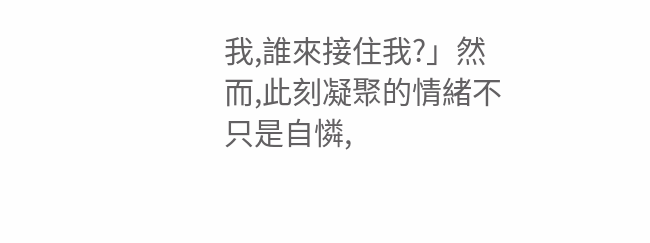我,誰來接住我?」然而,此刻凝聚的情緒不只是自憐,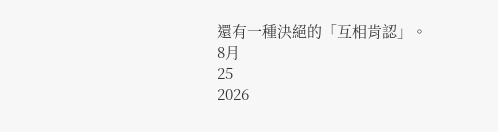還有一種決絕的「互相肯認」。
8月
25
2026